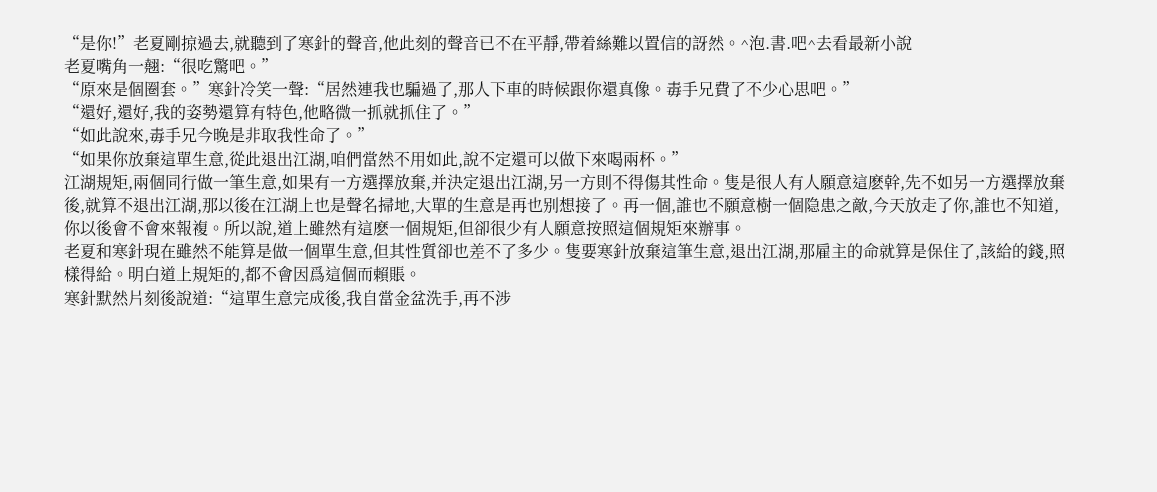“是你!”老夏剛掠過去,就聽到了寒針的聲音,他此刻的聲音已不在平靜,帶着絲難以置信的訝然。^泡.書.吧^去看最新小說
老夏嘴角一翹:“很吃驚吧。”
“原來是個圈套。”寒針冷笑一聲:“居然連我也騙過了,那人下車的時候跟你還真像。毒手兄費了不少心思吧。”
“還好,還好,我的姿勢還算有特色,他略微一抓就抓住了。”
“如此說來,毒手兄今晚是非取我性命了。”
“如果你放棄這單生意,從此退出江湖,咱們當然不用如此,說不定還可以做下來喝兩杯。”
江湖規矩,兩個同行做一筆生意,如果有一方選擇放棄,并決定退出江湖,另一方則不得傷其性命。隻是很人有人願意這麽幹,先不如另一方選擇放棄後,就算不退出江湖,那以後在江湖上也是聲名掃地,大單的生意是再也别想接了。再一個,誰也不願意樹一個隐患之敵,今天放走了你,誰也不知道,你以後會不會來報複。所以說,道上雖然有這麽一個規矩,但卻很少有人願意按照這個規矩來辦事。
老夏和寒針現在雖然不能算是做一個單生意,但其性質卻也差不了多少。隻要寒針放棄這筆生意,退出江湖,那雇主的命就算是保住了,該給的錢,照樣得給。明白道上規矩的,都不會因爲這個而賴賬。
寒針默然片刻後說道:“這單生意完成後,我自當金盆洗手,再不涉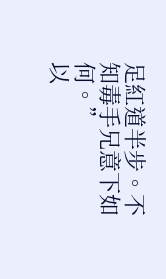足紅道半步。不知毒手兄意下如何。”
以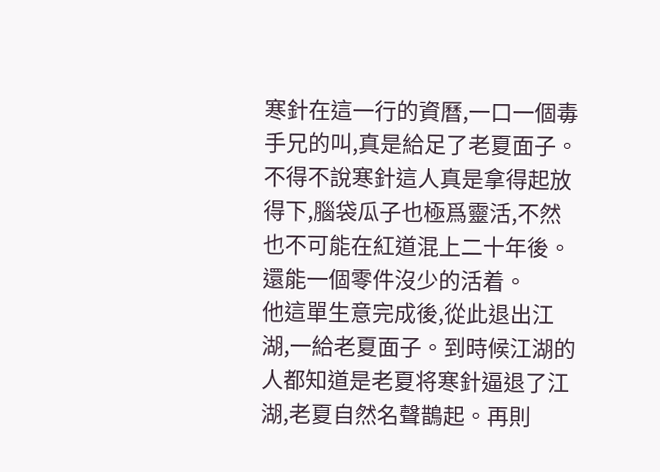寒針在這一行的資曆,一口一個毒手兄的叫,真是給足了老夏面子。不得不說寒針這人真是拿得起放得下,腦袋瓜子也極爲靈活,不然也不可能在紅道混上二十年後。還能一個零件沒少的活着。
他這單生意完成後,從此退出江湖,一給老夏面子。到時候江湖的人都知道是老夏将寒針逼退了江湖,老夏自然名聲鵲起。再則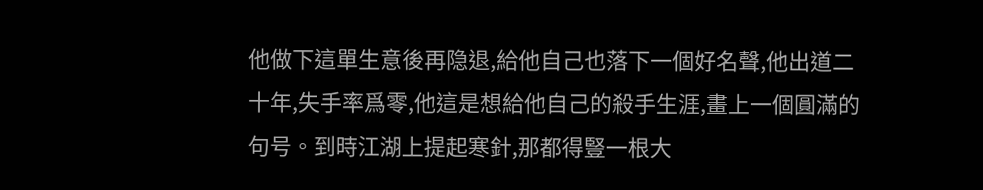他做下這單生意後再隐退,給他自己也落下一個好名聲,他出道二十年,失手率爲零,他這是想給他自己的殺手生涯,畫上一個圓滿的句号。到時江湖上提起寒針,那都得豎一根大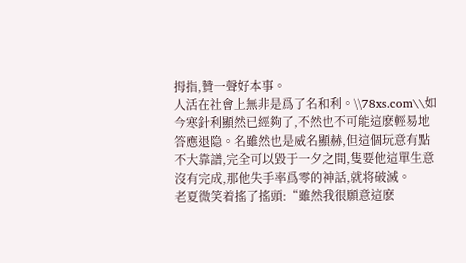拇指,贊一聲好本事。
人活在社會上無非是爲了名和利。\\78xs.com\\如今寒針利顯然已經夠了,不然也不可能這麽輕易地答應退隐。名雖然也是威名顯赫,但這個玩意有點不大靠譜,完全可以毀于一夕之間,隻要他這單生意沒有完成,那他失手率爲零的神話,就将破滅。
老夏微笑着搖了搖頭:“雖然我很願意這麽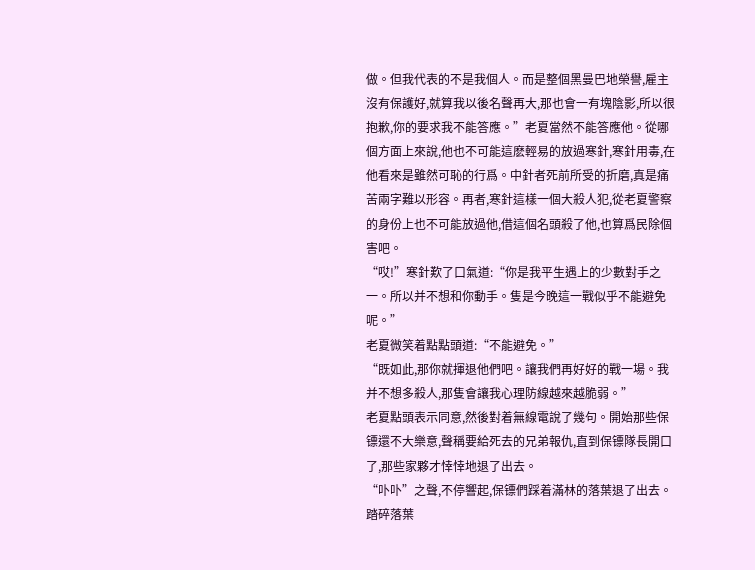做。但我代表的不是我個人。而是整個黑曼巴地榮譽,雇主沒有保護好,就算我以後名聲再大,那也會一有塊陰影,所以很抱歉,你的要求我不能答應。”老夏當然不能答應他。從哪個方面上來說,他也不可能這麽輕易的放過寒針,寒針用毒,在他看來是雖然可恥的行爲。中針者死前所受的折磨,真是痛苦兩字難以形容。再者,寒針這樣一個大殺人犯,從老夏警察的身份上也不可能放過他,借這個名頭殺了他,也算爲民除個害吧。
“哎!”寒針歎了口氣道:“你是我平生遇上的少數對手之一。所以并不想和你動手。隻是今晚這一戰似乎不能避免呢。”
老夏微笑着點點頭道:“不能避免。”
“既如此,那你就揮退他們吧。讓我們再好好的戰一場。我并不想多殺人,那隻會讓我心理防線越來越脆弱。”
老夏點頭表示同意,然後對着無線電說了幾句。開始那些保镖還不大樂意,聲稱要給死去的兄弟報仇,直到保镖隊長開口了,那些家夥才悻悻地退了出去。
“卟卟”之聲,不停響起,保镖們踩着滿林的落葉退了出去。
踏碎落葉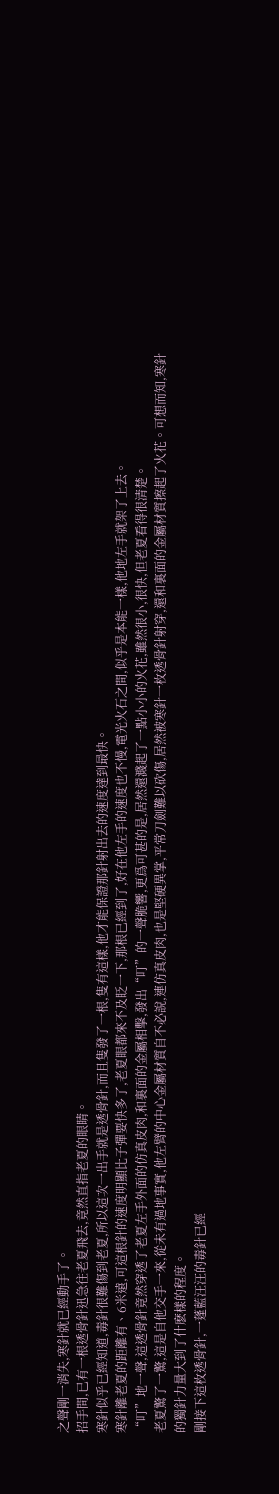之聲剛一消失,寒針就已經動手了。
招手間,已有一根透骨針迅急往老夏飛去,竟然直指老夏的眼睛。
寒針似乎已經知道,毒針很難傷到老夏,所以這次一出手就是透骨針,而且隻發了一根,隻有這樣,他才能保證那針射出去的速度達到最快。
寒針離老夏的距離有、6米遠,可這根針的速度明顯比子彈要快多了,老夏眼都來不及眨一下,那根已經到了,好在他左手的速度也不慢,電光火石之間,似乎是本能一樣,他地左手就架了上去。
“叮”地一聲,這透骨針竟然穿透了老夏左手外面的仿真皮肉,和裏面的金屬相擊,發出“叮”的一聲脆響,更爲可甚的是,居然還濺起了一點小小的火花,雖然很小,很快,但老夏看得很清楚。
老夏驚了一驚,這是自他交手一來,從未有過地事實,他左臂的中心金屬材質自不必說,連仿真皮肉,也是堅硬異掌,平常刀劍難以砍傷,居然被寒針一枚透骨針射穿,還和裏面的金屬材質擦起了火花。可想而知,寒針的獨針力量大到了什麽樣的程度。
剛接下這枚透骨針,一蓬藍汪汪的毒針已經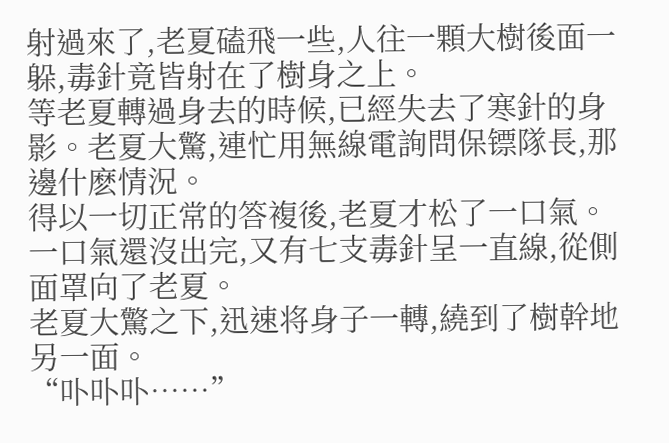射過來了,老夏磕飛一些,人往一顆大樹後面一躲,毒針竟皆射在了樹身之上。
等老夏轉過身去的時候,已經失去了寒針的身影。老夏大驚,連忙用無線電詢問保镖隊長,那邊什麽情況。
得以一切正常的答複後,老夏才松了一口氣。
一口氣還沒出完,又有七支毒針呈一直線,從側面罩向了老夏。
老夏大驚之下,迅速将身子一轉,繞到了樹幹地另一面。
“卟卟卟……”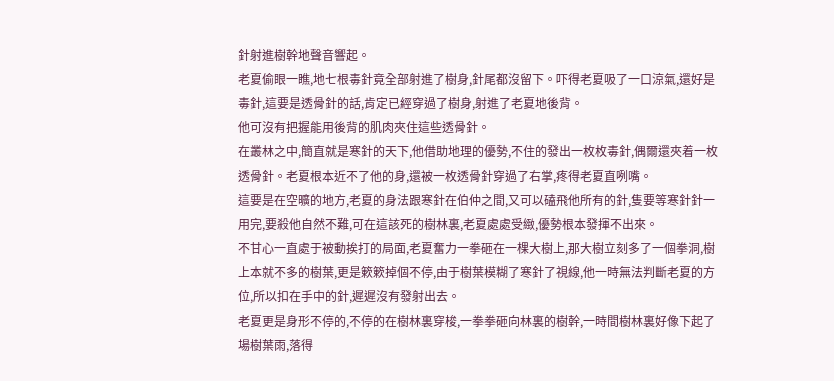針射進樹幹地聲音響起。
老夏偷眼一瞧,地七根毒針竟全部射進了樹身,針尾都沒留下。吓得老夏吸了一口涼氣,還好是毒針,這要是透骨針的話,肯定已經穿過了樹身,射進了老夏地後背。
他可沒有把握能用後背的肌肉夾住這些透骨針。
在叢林之中,簡直就是寒針的天下,他借助地理的優勢,不住的發出一枚枚毒針,偶爾還夾着一枚透骨針。老夏根本近不了他的身,還被一枚透骨針穿過了右掌,疼得老夏直咧嘴。
這要是在空曠的地方,老夏的身法跟寒針在伯仲之間,又可以磕飛他所有的針,隻要等寒針針一用完,要殺他自然不難,可在這該死的樹林裏,老夏處處受緻,優勢根本發揮不出來。
不甘心一直處于被動挨打的局面,老夏奮力一拳砸在一棵大樹上,那大樹立刻多了一個拳洞,樹上本就不多的樹葉,更是簌簌掉個不停,由于樹葉模糊了寒針了視線,他一時無法判斷老夏的方位,所以扣在手中的針,遲遲沒有發射出去。
老夏更是身形不停的,不停的在樹林裏穿梭,一拳拳砸向林裏的樹幹,一時間樹林裏好像下起了場樹葉雨,落得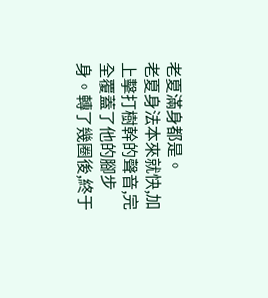老夏滿身都是。
老夏身法本來就快,加上擊打樹幹的聲音,完全覆蓋了他的腳步身。轉了幾圈後,終于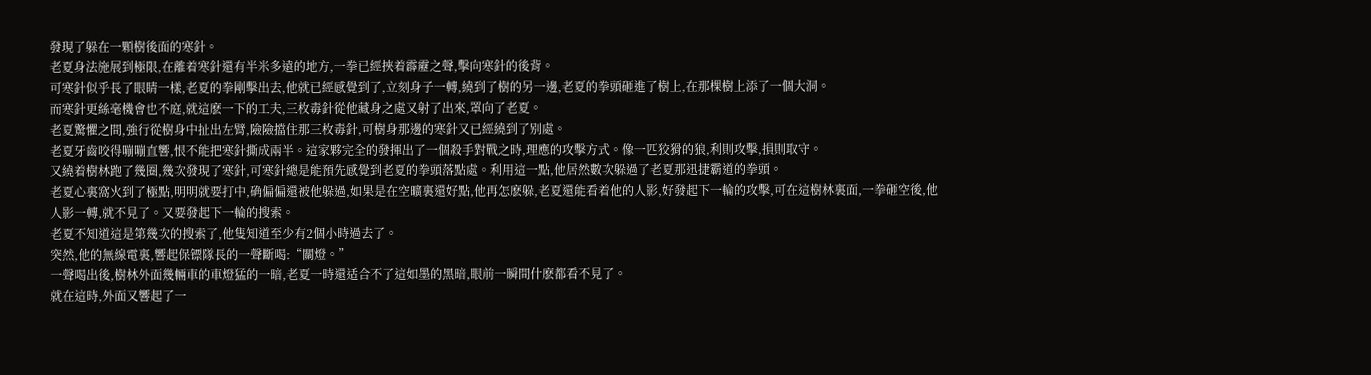發現了躲在一顆樹後面的寒針。
老夏身法施展到極限,在離着寒針還有半米多遠的地方,一拳已經挾着霹靂之聲,擊向寒針的後背。
可寒針似乎長了眼睛一樣,老夏的拳剛擊出去,他就已經感覺到了,立刻身子一轉,繞到了樹的另一邊,老夏的拳頭砸進了樹上,在那棵樹上添了一個大洞。
而寒針更絲毫機會也不庭,就這麽一下的工夫,三枚毒針從他藏身之處又射了出來,罩向了老夏。
老夏驚懼之間,強行從樹身中扯出左臂,險險擋住那三枚毒針,可樹身那邊的寒針又已經繞到了别處。
老夏牙齒咬得嘣嘣直響,恨不能把寒針撕成兩半。這家夥完全的發揮出了一個殺手對戰之時,理應的攻擊方式。像一匹狡猾的狼,利則攻擊,損則取守。
又繞着樹林跑了幾圈,幾次發現了寒針,可寒針總是能預先感覺到老夏的拳頭落點處。利用這一點,他居然數次躲過了老夏那迅捷霸道的拳頭。
老夏心裏窩火到了極點,明明就要打中,确偏偏還被他躲過,如果是在空曠裏還好點,他再怎麽躲,老夏還能看着他的人影,好發起下一輪的攻擊,可在這樹林裏面,一拳砸空後,他人影一轉,就不見了。又要發起下一輪的搜索。
老夏不知道這是第幾次的搜索了,他隻知道至少有2個小時過去了。
突然,他的無線電裏,響起保镖隊長的一聲斷喝:“關燈。”
一聲喝出後,樹林外面幾輛車的車燈猛的一暗,老夏一時還适合不了這如墨的黑暗,眼前一瞬間什麽都看不見了。
就在這時,外面又響起了一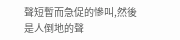聲短暫而急促的慘叫,然後是人倒地的聲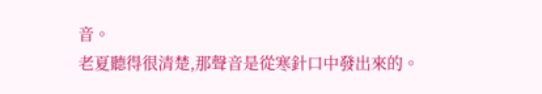音。
老夏聽得很清楚,那聲音是從寒針口中發出來的。